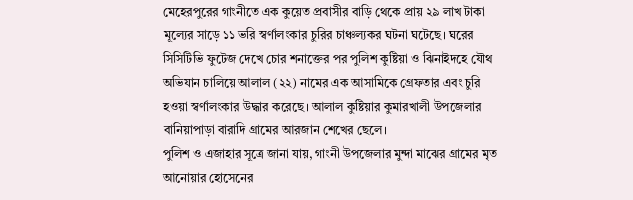মেহেরপুরের গাংনীতে এক কুয়েত প্রবাসীর বাড়ি থেকে প্রায় ২৯ লাখ টাকা মূল্যের সাড়ে ১১ ভরি স্বর্ণালংকার চুরির চাঞ্চল্যকর ঘটনা ঘটেছে। ঘরের সিসিটিভি ফুটেজ দেখে চোর শনাক্তের পর পুলিশ কুষ্টিয়া ও ঝিনাইদহে যৌথ অভিযান চালিয়ে আলাল (২২) নামের এক আসামিকে গ্রেফতার এবং চুরি হওয়া স্বর্ণালংকার উদ্ধার করেছে। আলাল কুষ্টিয়ার কুমারখালী উপজেলার বানিয়াপাড়া বারাদি গ্রামের আরজান শেখের ছেলে।
পুলিশ ও এজাহার সূত্রে জানা যায়, গাংনী উপজেলার মুন্দা মাঝের গ্রামের মৃত আনোয়ার হোসেনের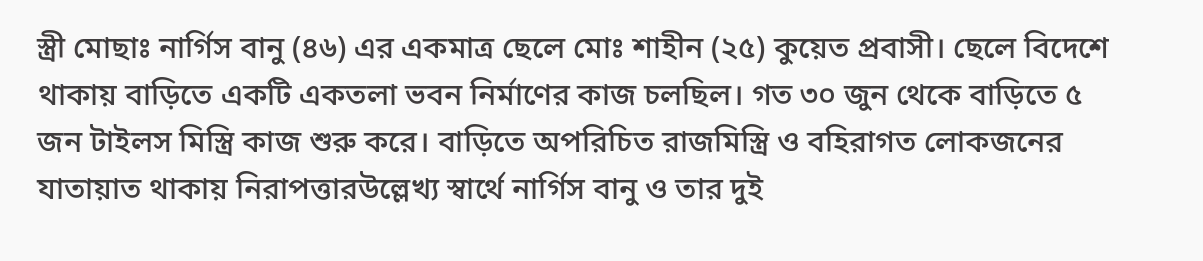স্ত্রী মোছাঃ নার্গিস বানু (৪৬) এর একমাত্র ছেলে মোঃ শাহীন (২৫) কুয়েত প্রবাসী। ছেলে বিদেশে থাকায় বাড়িতে একটি একতলা ভবন নির্মাণের কাজ চলছিল। গত ৩০ জুন থেকে বাড়িতে ৫ জন টাইলস মিস্ত্রি কাজ শুরু করে। বাড়িতে অপরিচিত রাজমিস্ত্রি ও বহিরাগত লোকজনের যাতায়াত থাকায় নিরাপত্তারউল্লেখ্য স্বার্থে নার্গিস বানু ও তার দুই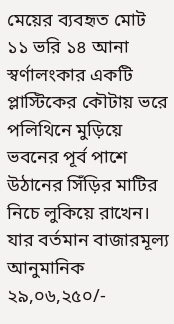মেয়ের ব্যবহৃত মোট ১১ ভরি ১৪ আনা স্বর্ণালংকার একটি প্লাস্টিকের কৌটায় ভরে পলিথিনে মুড়িয়ে ভবনের পূর্ব পাশে উঠানের সিঁড়ির মাটির নিচে লুকিয়ে রাখেন। যার বর্তমান বাজারমূল্য আনুমানিক ২৯,০৬,২৫০/-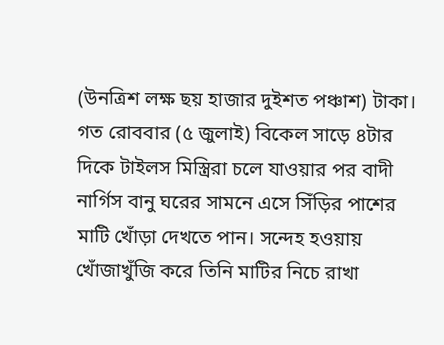(উনত্রিশ লক্ষ ছয় হাজার দুইশত পঞ্চাশ) টাকা।
গত রোববার (৫ জুলাই) বিকেল সাড়ে ৪টার দিকে টাইলস মিস্ত্রিরা চলে যাওয়ার পর বাদী নার্গিস বানু ঘরের সামনে এসে সিঁড়ির পাশের মাটি খোঁড়া দেখতে পান। সন্দেহ হওয়ায় খোঁজাখুঁজি করে তিনি মাটির নিচে রাখা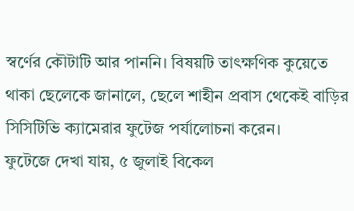স্বর্ণের কৌটাটি আর পাননি। বিষয়টি তাৎক্ষণিক কুয়েতে থাকা ছেলেকে জানালে, ছেলে শাহীন প্রবাস থেকেই বাড়ির সিসিটিভি ক্যামেরার ফুটেজ পর্যালোচনা করেন।
ফুটেজে দেখা যায়, ৫ জুলাই বিকেল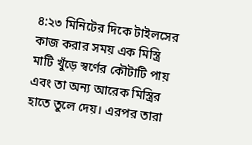৪:২৩ মিনিটের দিকে টাইলসের কাজ করার সময় এক মিস্ত্রি মাটি খুঁড়ে স্বর্ণের কৌটাটি পায় এবং তা অন্য আরেক মিস্ত্রির হাতে তুলে দেয়। এরপর তারা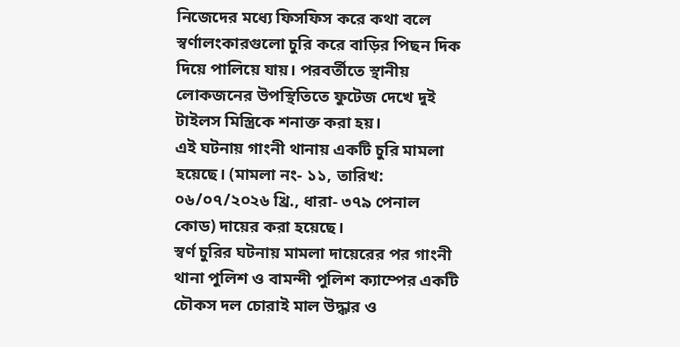নিজেদের মধ্যে ফিসফিস করে কথা বলে স্বর্ণালংকারগুলো চুরি করে বাড়ির পিছন দিক দিয়ে পালিয়ে যায়। পরবর্তীতে স্থানীয় লোকজনের উপস্থিতিতে ফুটেজ দেখে দুই টাইলস মিস্ত্রিকে শনাক্ত করা হয়।
এই ঘটনায় গাংনী থানায় একটি চুরি মামলা হয়েছে। (মামলা নং- ১১, তারিখ: ০৬/০৭/২০২৬ খ্রি., ধারা- ৩৭৯ পেনাল কোড) দায়ের করা হয়েছে।
স্বর্ণ চুরির ঘটনায় মামলা দায়েরের পর গাংনী থানা পুলিশ ও বামন্দী পুলিশ ক্যাম্পের একটি চৌকস দল চোরাই মাল উদ্ধার ও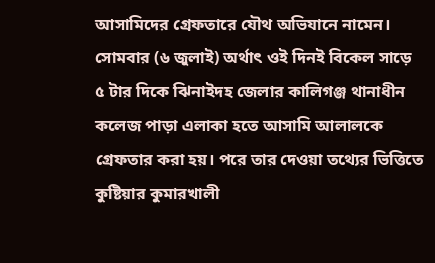আসামিদের গ্রেফতারে যৌথ অভিযানে নামেন।
সোমবার (৬ জুলাই) অর্থাৎ ওই দিনই বিকেল সাড়ে ৫ টার দিকে ঝিনাইদহ জেলার কালিগঞ্জ থানাধীন কলেজ পাড়া এলাকা হতে আসামি আলালকে গ্রেফতার করা হয়। পরে তার দেওয়া তথ্যের ভিত্তিতে কুষ্টিয়ার কুমারখালী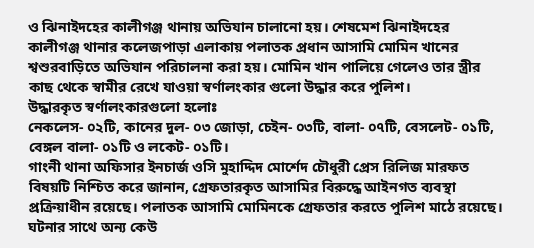ও ঝিনাইদহের কালীগঞ্জ থানায় অভিযান চালানো হয়। শেষমেশ ঝিনাইদহের কালীগঞ্জ থানার কলেজপাড়া এলাকায় পলাতক প্রধান আসামি মোমিন খানের শ্বশুরবাড়িতে অভিযান পরিচালনা করা হয়। মোমিন খান পালিয়ে গেলেও তার স্ত্রীর কাছ থেকে স্বামীর রেখে যাওয়া স্বর্ণালংকার গুলো উদ্ধার করে পুলিশ।
উদ্ধারকৃত স্বর্ণালংকারগুলো হলোঃ
নেকলেস- ০২টি, কানের দুল- ০৩ জোড়া, চেইন- ০৩টি, বালা- ০৭টি, বেসলেট- ০১টি, বেঙ্গল বালা- ০১টি ও লকেট- ০১টি।
গাংনী থানা অফিসার ইনচার্জ ওসি মুহাদ্দিদ মোর্শেদ চৌধুরী প্রেস রিলিজ মারফত বিষয়টি নিশ্চিত করে জানান, গ্রেফতারকৃত আসামির বিরুদ্ধে আইনগত ব্যবস্থা প্রক্রিয়াধীন রয়েছে। পলাতক আসামি মোমিনকে গ্রেফতার করতে পুলিশ মাঠে রয়েছে। ঘটনার সাথে অন্য কেউ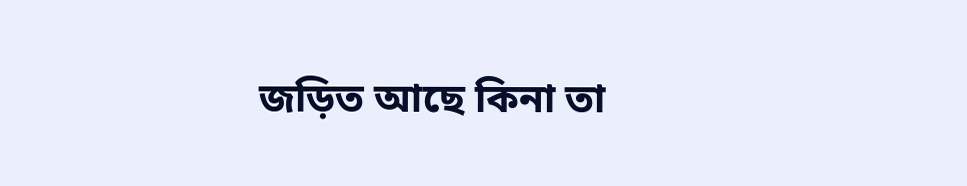জড়িত আছে কিনা তা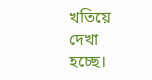খতিয়ে দেখা হচ্ছে।